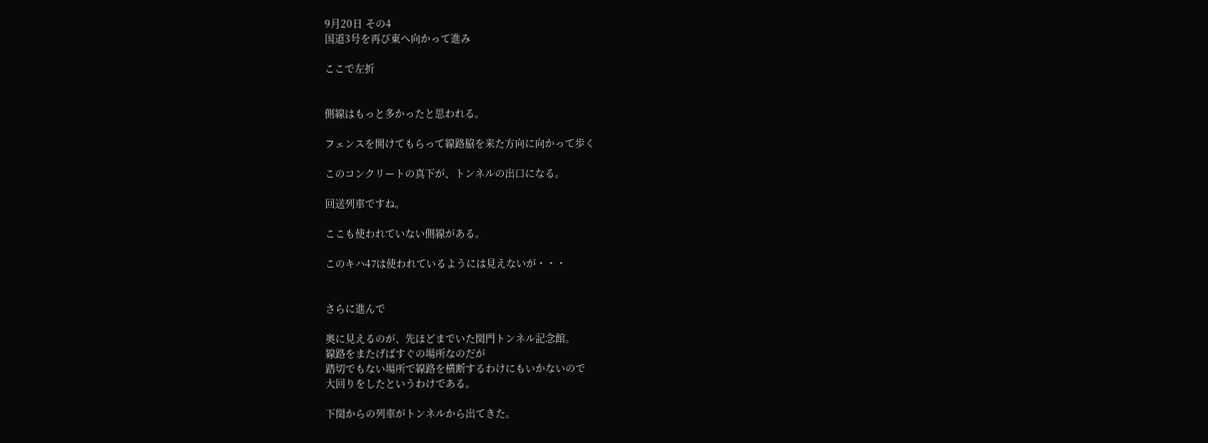9月20日 その4
国道3号を再び東へ向かって進み

ここで左折


側線はもっと多かったと思われる。

フェンスを開けてもらって線路脇を来た方向に向かって歩く

このコンクリートの真下が、トンネルの出口になる。

回送列車ですね。

ここも使われていない側線がある。

このキハ47は使われているようには見えないが・・・


さらに進んで

奥に見えるのが、先ほどまでいた関門トンネル記念館。
線路をまたげばすぐの場所なのだが
踏切でもない場所で線路を横断するわけにもいかないので
大回りをしたというわけである。

下関からの列車がトンネルから出てきた。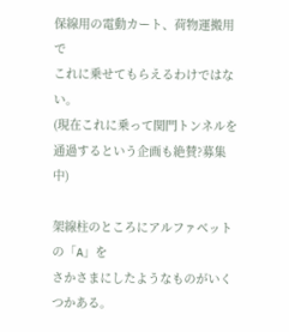保線用の電動カート、荷物運搬用で
これに乗せてもらえるわけではない。
(現在これに乗って関門トンネルを
通過するという企画も絶賛?募集中)

架線柱のところにアルファベットの「A」を
さかさまにしたようなものがいくつかある。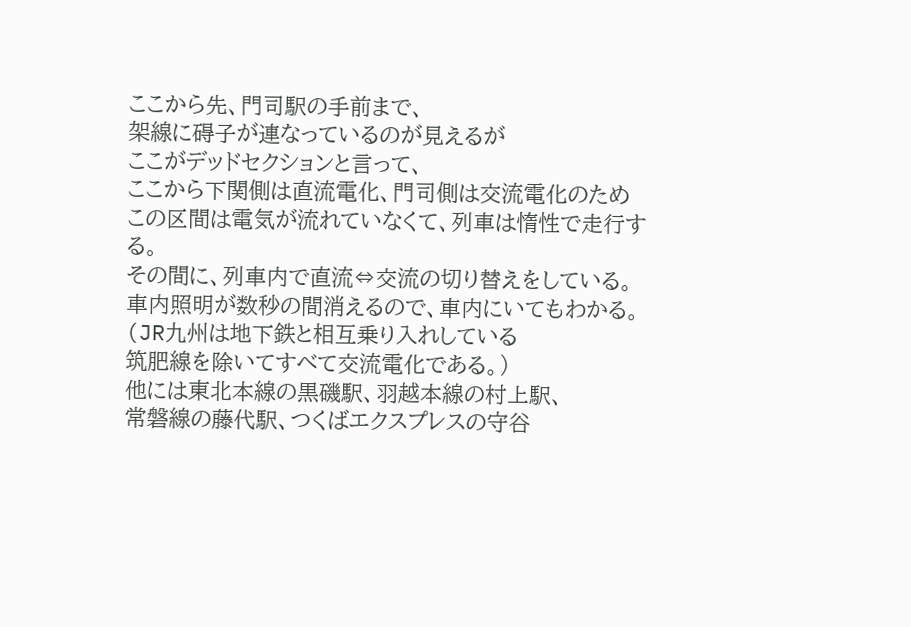ここから先、門司駅の手前まで、
架線に碍子が連なっているのが見えるが
ここがデッドセクションと言って、
ここから下関側は直流電化、門司側は交流電化のため
この区間は電気が流れていなくて、列車は惰性で走行する。
その間に、列車内で直流⇔交流の切り替えをしている。
車内照明が数秒の間消えるので、車内にいてもわかる。
(JR九州は地下鉄と相互乗り入れしている
筑肥線を除いてすべて交流電化である。)
他には東北本線の黒磯駅、羽越本線の村上駅、
常磐線の藤代駅、つくばエクスプレスの守谷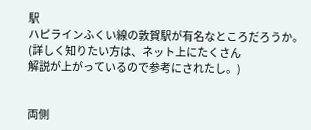駅
ハピラインふくい線の敦賀駅が有名なところだろうか。
(詳しく知りたい方は、ネット上にたくさん
解説が上がっているので参考にされたし。)


両側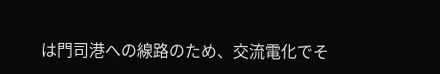は門司港への線路のため、交流電化でそ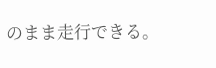のまま走行できる。